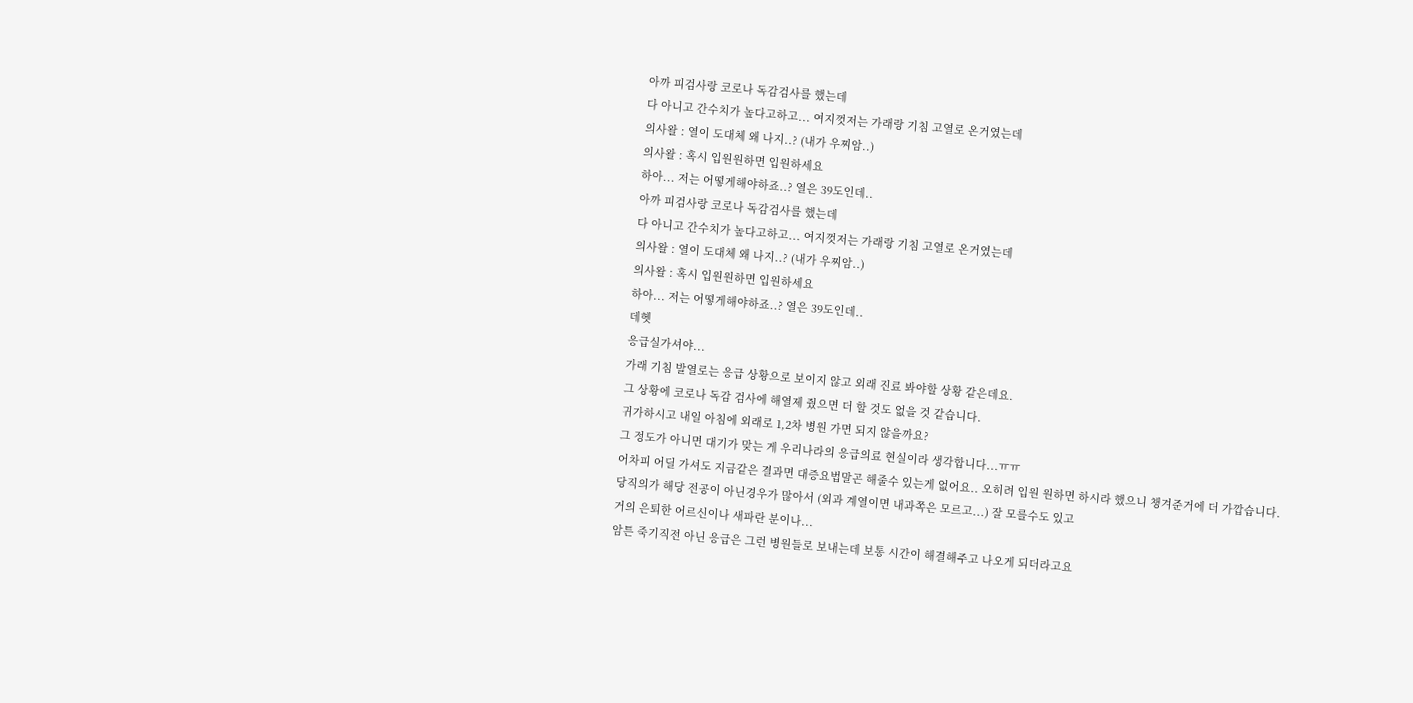아까 피검사랑 코로나 독감검사를 했는데
다 아니고 간수치가 높다고하고... 여지껏저는 가래랑 기침 고열로 온거였는데
의사왈 : 열이 도대체 왜 나지..? (내가 우찌암..)
의사왈 : 혹시 입원원하면 입원하세요
하아... 저는 어떻게해야하죠..? 열은 39도인데..
아까 피검사랑 코로나 독감검사를 했는데
다 아니고 간수치가 높다고하고... 여지껏저는 가래랑 기침 고열로 온거였는데
의사왈 : 열이 도대체 왜 나지..? (내가 우찌암..)
의사왈 : 혹시 입원원하면 입원하세요
하아... 저는 어떻게해야하죠..? 열은 39도인데..
데헷
응급실가셔야...
가래 기침 발열로는 응급 상황으로 보이지 않고 외래 진료 봐야할 상황 같은데요.
그 상황에 코로나 독감 검사에 해열제 줬으면 더 할 것도 없을 것 같습니다.
귀가하시고 내일 아침에 외래로 1,2차 병원 가면 되지 않을까요?
그 정도가 아니면 대기가 맞는 게 우리나라의 응급의료 현실이라 생각합니다...ㅠㅠ
어차피 어딜 가셔도 지금같은 결과면 대증요법말곤 해줄수 있는게 없어요.. 오히려 입원 원하면 하시라 했으니 챙겨준거에 더 가깝습니다.
당직의가 해당 전공이 아닌경우가 많아서 (외과 계열이면 내과쪽은 모르고...) 잘 모를수도 있고
거의 은퇴한 어르신이나 새파란 분이나...
암튼 죽기직전 아닌 응급은 그런 병원들로 보내는데 보통 시간이 해결해주고 나오게 되더라고요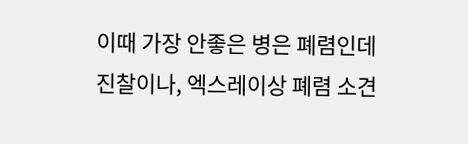이때 가장 안좋은 병은 폐렴인데
진찰이나, 엑스레이상 폐렴 소견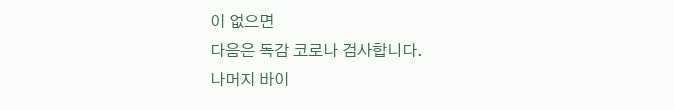이 없으면
다음은 독감 코로나 검사합니다.
나머지 바이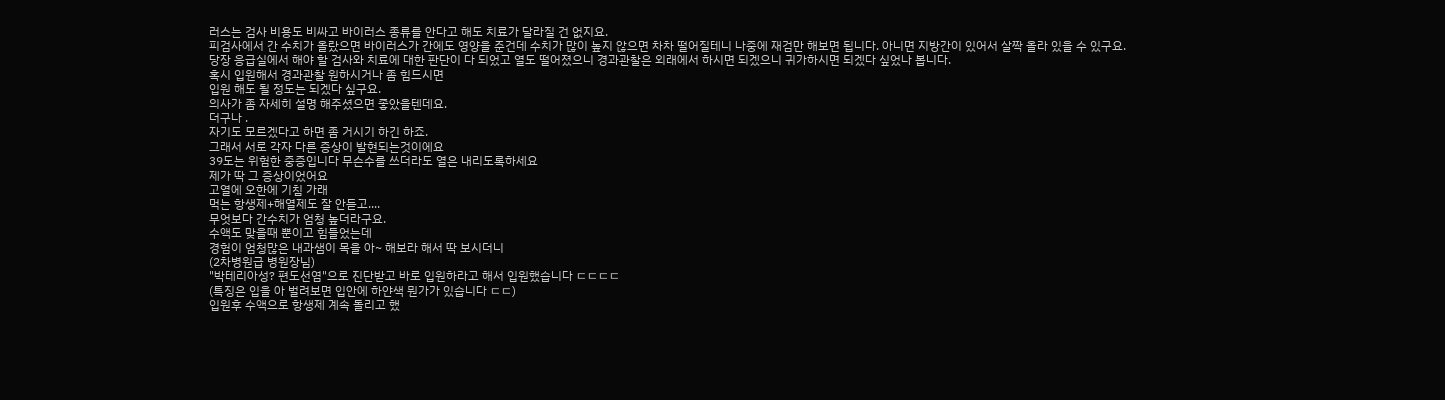러스는 검사 비용도 비싸고 바이러스 종류를 안다고 해도 치료가 달라질 건 없지요.
피검사에서 간 수치가 올랐으면 바이러스가 간에도 영양을 준건데 수치가 많이 높지 않으면 차차 떨어질테니 나중에 재검만 해보면 됩니다. 아니면 지방간이 있어서 살짝 올라 있을 수 있구요.
당장 응급실에서 해야 할 검사와 치료에 대한 판단이 다 되었고 열도 떨어졌으니 경과관찰은 외래에서 하시면 되겠으니 귀가하시면 되겠다 싶었나 봅니다.
혹시 입원해서 경과관찰 원하시거나 좀 힘드시면
입원 해도 될 정도는 되겠다 싶구요.
의사가 좀 자세히 설명 해주셨으면 좋았을텐데요.
더구나 .
자기도 모르겠다고 하면 좀 거시기 하긴 하죠.
그래서 서로 각자 다른 증상이 발현되는것이에요
39도는 위험한 중증입니다 무슨수를 쓰더라도 열은 내리도록하세요
제가 딱 그 증상이었어요
고열에 오한에 기침 가래
먹는 항생제+해열제도 잘 안듣고....
무엇보다 간수치가 엄청 높더라구요.
수액도 맞을때 뿐이고 힘들었는데
경험이 엄청많은 내과샘이 목을 아~ 해보라 해서 딱 보시더니
(2차병원급 병원장님)
"박테리아성? 편도선염"으로 진단받고 바로 입원하라고 해서 입원했습니다 ㄷㄷㄷㄷ
(특징은 입을 아 벌려보면 입안에 하얀색 뭔가가 있습니다 ㄷㄷ)
입원후 수액으로 항생제 계속 돌리고 했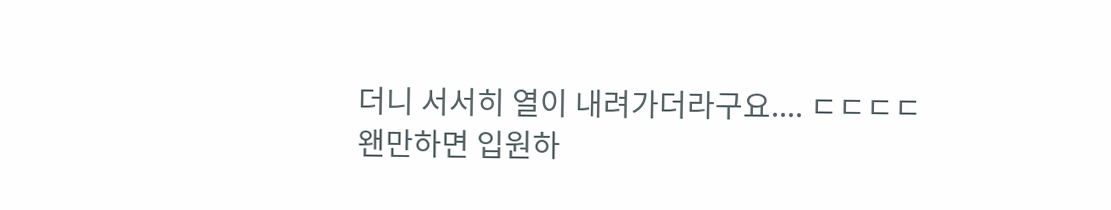더니 서서히 열이 내려가더라구요.... ㄷㄷㄷㄷ
왠만하면 입원하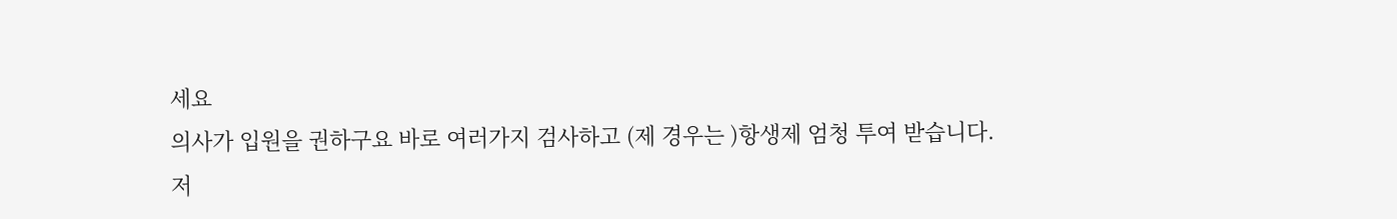세요
의사가 입원을 권하구요 바로 여러가지 검사하고 (제 경우는 )항생제 엄청 투여 받습니다.
저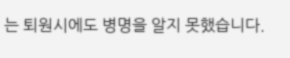는 퇴원시에도 병명을 알지 못했습니다.